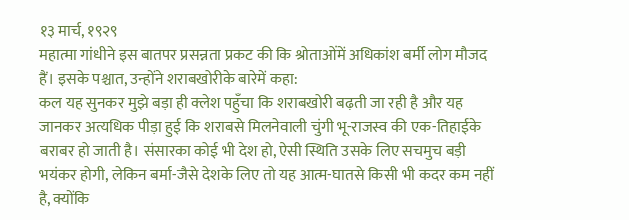१३ मार्च, १९२९
महात्मा गांधीने इस बातपर प्रसन्नता प्रकट की कि श्रोताओंमें अधिकांश बर्मी लोग मौजद हैं। इसके पश्चात, उन्होंने शराबखोरीके बारेमें कहा:
कल यह सुनकर मुझे बड़ा ही क्लेश पहुँचा कि शराबखोरी बढ़ती जा रही है और यह जानकर अत्यधिक पीड़ा हुई कि शराबसे मिलनेवाली चुंगी भू-राजस्व की एक-तिहाईके बराबर हो जाती है। संसारका कोई भी देश हो, ऐसी स्थिति उसके लिए सचमुच बड़ी भयंकर होगी, लेकिन बर्मा-जैसे देशके लिए तो यह आत्म-घातसे किसी भी कदर कम नहीं है, क्योंकि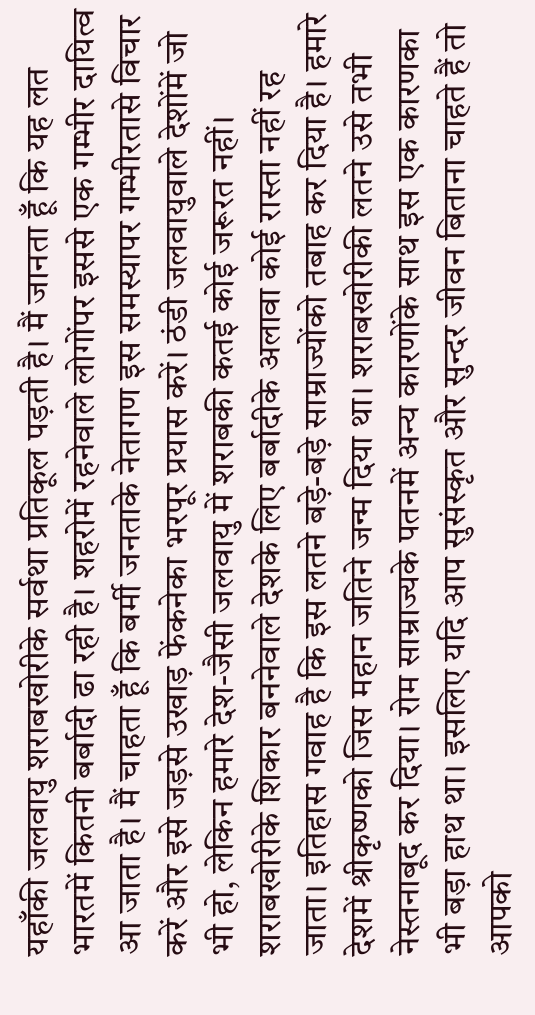यहाँकी जलवायु शराबखोरीके सर्वथा प्रतिकूल पड़ती है। मैं जानता हूँ कि यह लत भारतमें कितनी बर्बादी ढा रही है। शहरोमें रहनेवाले लोगोंपर इससे एक गम्भीर दायित्व आ जाता है। मैं चाहता हूँ कि बर्मी जनताके नेतागण इस समस्यापर गम्भीरतासे विचार करें और इसे जड़से उखाड़ फेंकनेका भरपूर प्रयास करें। ठंडी जलवायुवाले देशोंमें जो भी हो, लेकिन हमारे देश-जैसी जलवायु में शराबकी कतई कोई जरूरत नहीं। शराबखोरीके शिकार बननेवाले देशके लिए बर्बादीके अलावा कोई रास्ता नहीं रह जाता। इतिहास गवाह है कि इस लतने बड़े-बड़े साम्राज्योंको तबाह कर दिया है। हमारे देशमें श्रीकृष्णको जिस महान जतिने जन्म दिया था। शराबखोरीकी लतने उसे तभी नेस्तनाबूद कर दिया। रोम साम्राज्यके पतनमें अन्य कारणोंके साथ इस एक कारणका भी बड़ा हाथ था। इसलिए यदि आप सुसंस्कृत और सुन्दर जीवन बिताना चाहते हैं तो आपको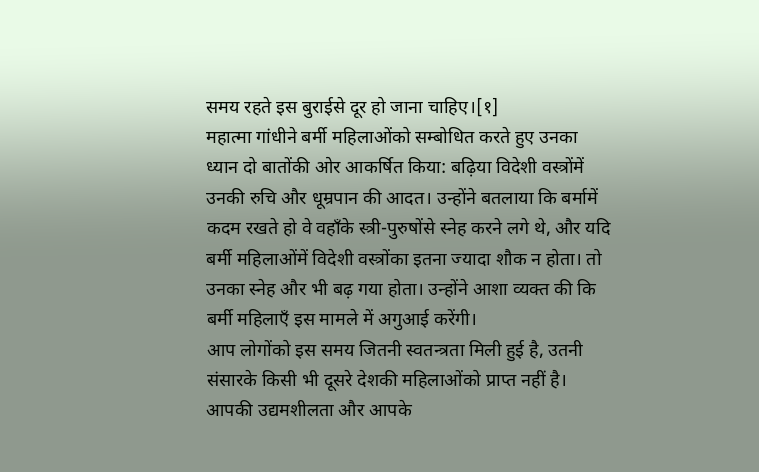समय रहते इस बुराईसे दूर हो जाना चाहिए।[१]
महात्मा गांधीने बर्मी महिलाओंको सम्बोधित करते हुए उनका ध्यान दो बातोंकी ओर आकर्षित किया: बढ़िया विदेशी वस्त्रोंमें उनकी रुचि और धूम्रपान की आदत। उन्होंने बतलाया कि बर्मामें कदम रखते हो वे वहाँके स्त्री-पुरुषोंसे स्नेह करने लगे थे, और यदि बर्मी महिलाओंमें विदेशी वस्त्रोंका इतना ज्यादा शौक न होता। तो उनका स्नेह और भी बढ़ गया होता। उन्होंने आशा व्यक्त की कि बर्मी महिलाएँ इस मामले में अगुआई करेंगी।
आप लोगोंको इस समय जितनी स्वतन्त्रता मिली हुई है, उतनी संसारके किसी भी दूसरे देशकी महिलाओंको प्राप्त नहीं है। आपकी उद्यमशीलता और आपके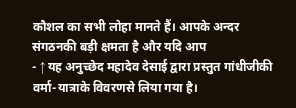कौशल का सभी लोहा मानते हैं। आपके अन्दर संगठनकी बड़ी क्षमता है और यदि आप
- ↑ यह अनुच्छेद महादेव देसाई द्वारा प्रस्तुत गांधीजीकी वर्मा-यात्राके विवरणसे लिया गया है।